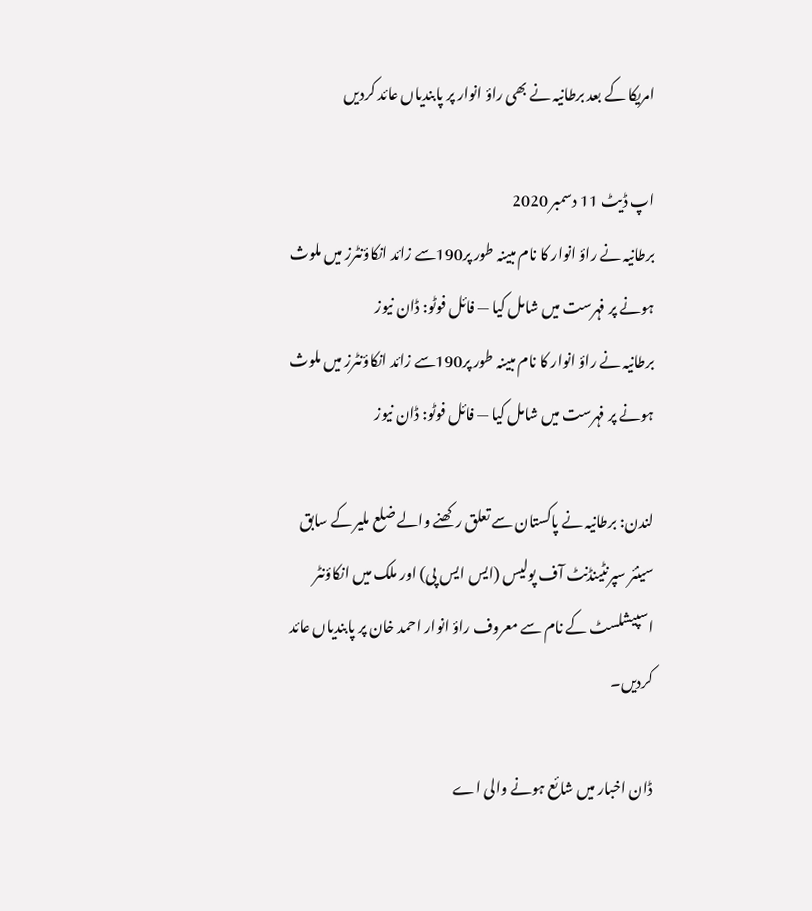امریکا کے بعد برطانیہ نے بھی راؤ انوار پر پابندیاں عائد کردیں

اپ ڈیٹ 11 دسمبر 2020
برطانیہ نے راؤ انوار کا نام مبینہ طور پر190سے زائد انکاؤنٹرز میں ملوث ہونے پر فہرست میں شامل کیا — فائل فوٹو: ڈان نیوز
برطانیہ نے راؤ انوار کا نام مبینہ طور پر190سے زائد انکاؤنٹرز میں ملوث ہونے پر فہرست میں شامل کیا — فائل فوٹو: ڈان نیوز

لندن: برطانیہ نے پاکستان سے تعلق رکھنے والے ضلع ملیر کے سابق سینئر سپرنٹینڈنٹ آف پولیس (ایس ایس پی) اور ملک میں انکاؤنٹر اسپیشلسٹ کے نام سے معروف راؤ انوار احمد خان پر پابندیاں عائد کردیں۔

ڈان اخبار میں شائع ہونے والی اے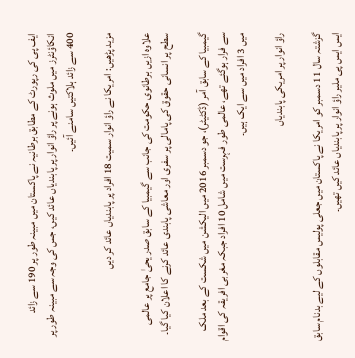ایف پی کی رپورٹ کے مطابق برطانیہ نے پاکستان میں مبینہ طور پر 190 سے زائد انکاؤنٹرز میں ملوث ہونے پر راؤ انوار پر پابندیاں عائد کیں، جس کی وجہ سے مبینہ طور پر 400 سے زائد ہلاکتیں سامنے آئیں۔

مزید پڑھیں: امریکا نے راؤ انوار سمیت 18 افراد پر پابندیاں عائد کر دیں

علاوہ ازیں برطانوی حکومت کی جانب سے گیمبیا کے سابق صدر یحیٰ جامع پر عالمی سطح پر انسانی حقوق کی پامالی پر سفری اور معاشی پابندی عائد کرنے کا اعلان کیا گیا۔

گیمبیا کے سابق آمر (ڈکٹیٹر)، جو دسمبر 2016 میں الیکشن میں شکست کے بعد ملک سے فرار ہوگئے تھے، عالمی طور فہرست میں شامل 10 افراد جبکہ مغربی افریقہ کی اقوام میں 3 افراد میں سے ایک ہیں۔

راؤ انوار پر امریکی پابندیاں

گزشتہ سال 11 دسمبر کو امریکا نے پاکستان میں جعلی پولیس مقابلوں کے لیے بدنام سابق ایس ایس پی ملیر راؤ انوار پر پابندیاں عائد کیں تھیں۔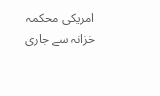امریکی محکمہ خزانہ سے جاری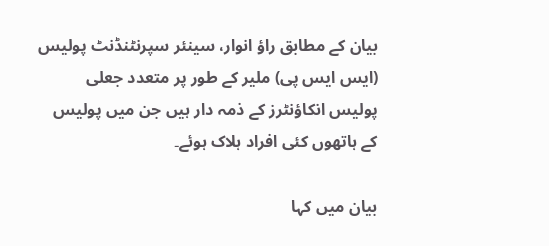بیان کے مطابق راؤ انوار، سینئر سپرنٹنڈنٹ پولیس (ایس ایس پی) ملیر کے طور پر متعدد جعلی پولیس انکاؤنٹرز کے ذمہ دار ہیں جن میں پولیس کے ہاتھوں کئی افراد ہلاک ہوئے۔

بیان میں کہا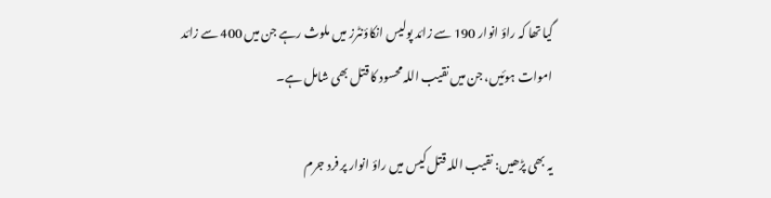گیا تھا کہ راؤ انوار 190 سے زائد پولیس انکاؤنٹرز میں ملوث رہے جن میں 400 سے زائد اموات ہوئیں، جن میں نقیب اللہ محسود کا قتل بھی شامل ہے۔

یہ بھی پڑھیں: نقیب اللہ قتل کیس میں راؤ انوار پر فرد جرم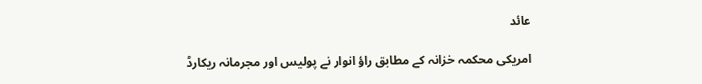عائد

امریکی محکمہ خزانہ کے مطابق راؤ انوار نے پولیس اور مجرمانہ ریکارڈ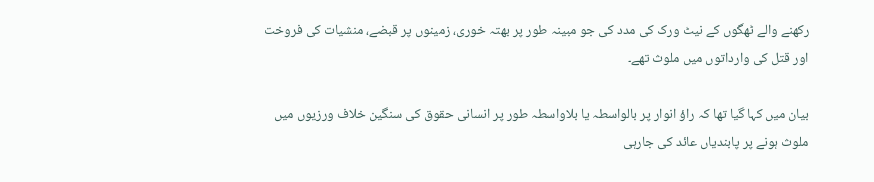رکھنے والے ٹھگوں کے نیٹ ورک کی مدد کی جو مبینہ طور پر بھتہ خوری، زمینوں پر قبضے، منشیات کی فروخت اور قتل کی وارداتوں میں ملوث تھے۔

بیان میں کہا گیا تھا کہ راؤ انوار پر بالواسطہ یا بلاواسطہ طور پر انسانی حقوق کی سنگین خلاف ورزیوں میں ملوث ہونے پر پابندیاں عائد کی جارہی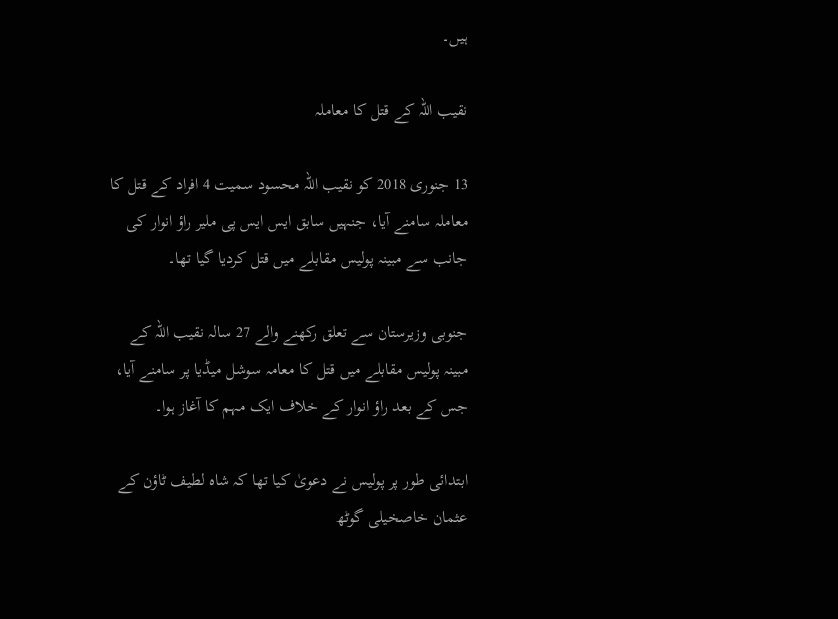ہیں۔

نقیب اللہ کے قتل کا معاملہ

13 جنوری 2018 کو نقیب اللہ محسود سمیت 4 افراد کے قتل کا معاملہ سامنے آیا، جنہیں سابق ایس ایس پی ملیر راؤ انوار کی جانب سے مبینہ پولیس مقابلے میں قتل کردیا گیا تھا۔

جنوبی وزیرستان سے تعلق رکھنے والے 27 سالہ نقیب اللہ کے مبینہ پولیس مقابلے میں قتل کا معامہ سوشل میڈیا پر سامنے آیا، جس کے بعد راؤ انوار کے خلاف ایک مہم کا آغاز ہوا۔

ابتدائی طور پر پولیس نے دعویٰ کیا تھا کہ شاہ لطیف ٹاؤن کے عثمان خاصخیلی گوٹھ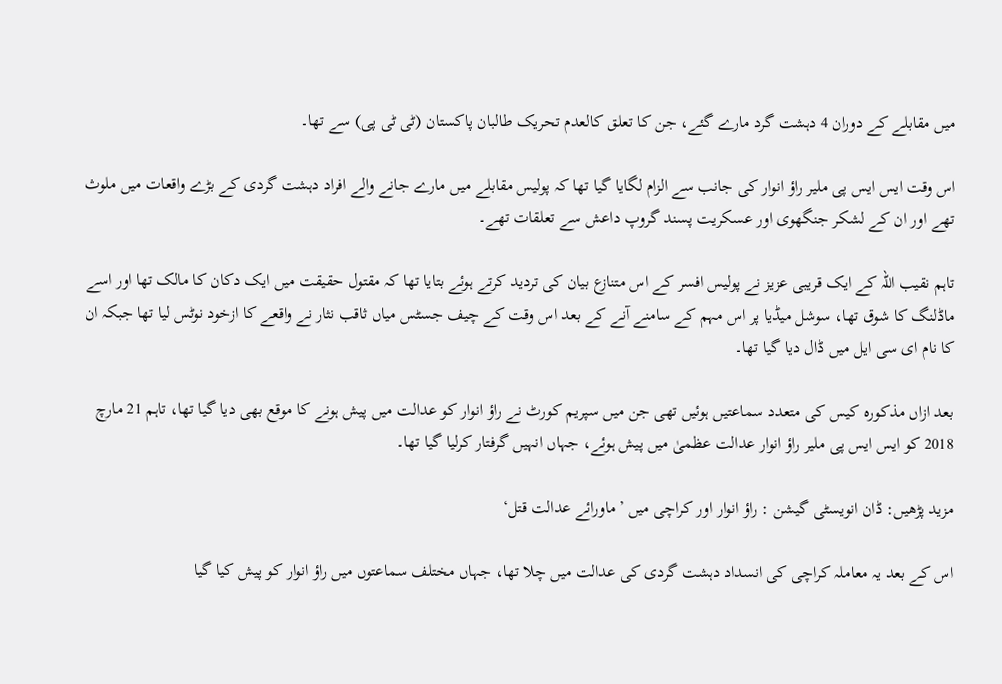میں مقابلے کے دوران 4 دہشت گرد مارے گئے، جن کا تعلق کالعدم تحریک طالبان پاکستان (ٹی ٹی پی) سے تھا۔

اس وقت ایس ایس پی ملیر راؤ انوار کی جانب سے الزام لگایا گیا تھا کہ پولیس مقابلے میں مارے جانے والے افراد دہشت گردی کے بڑے واقعات میں ملوث تھے اور ان کے لشکر جنگھوی اور عسکریت پسند گروپ داعش سے تعلقات تھے۔

تاہم نقیب اللہ کے ایک قریبی عزیز نے پولیس افسر کے اس متنازع بیان کی تردید کرتے ہوئے بتایا تھا کہ مقتول حقیقت میں ایک دکان کا مالک تھا اور اسے ماڈلنگ کا شوق تھا، سوشل میڈیا پر اس مہم کے سامنے آنے کے بعد اس وقت کے چیف جسٹس میاں ثاقب نثار نے واقعے کا ازخود نوٹس لیا تھا جبکہ ان کا نام ای سی ایل میں ڈال دیا گیا تھا۔

بعد ازاں مذکورہ کیس کی متعدد سماعتیں ہوئیں تھی جن میں سپریم کورٹ نے راؤ انوار کو عدالت میں پیش ہونے کا موقع بھی دیا گیا تھا، تاہم 21 مارچ 2018 کو ایس ایس پی ملیر راؤ انوار عدالت عظمیٰ میں پیش ہوئے، جہاں انہیں گرفتار کرلیا گیا تھا۔

مزید پڑھیں: ڈان انویسٹی گیشن : راؤ انوار اور کراچی میں ’ماورائے عدالت قتل‘

اس کے بعد یہ معاملہ کراچی کی انسداد دہشت گردی کی عدالت میں چلا تھا، جہاں مختلف سماعتوں میں راؤ انوار کو پیش کیا گیا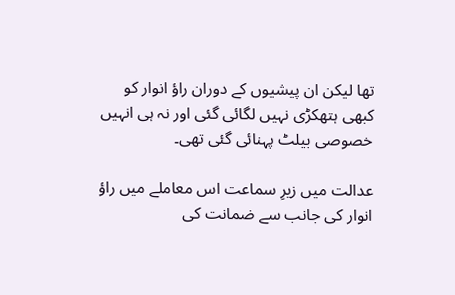تھا لیکن ان پیشیوں کے دوران راؤ انوار کو کبھی ہتھکڑی نہیں لگائی گئی اور نہ ہی انہیں خصوصی بیلٹ پہنائی گئی تھی۔

عدالت میں زیرِ سماعت اس معاملے میں راؤ انوار کی جانب سے ضمانت کی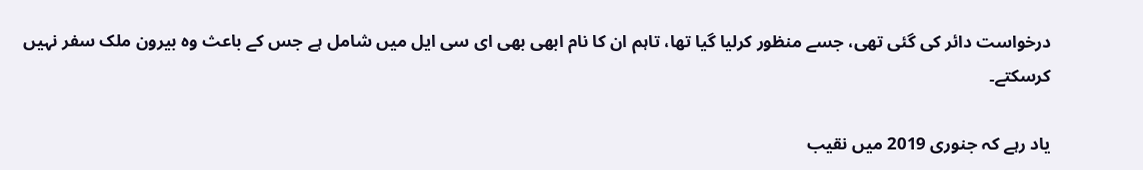درخواست دائر کی گئی تھی، جسے منظور کرلیا گیا تھا، تاہم ان کا نام ابھی بھی ای سی ایل میں شامل ہے جس کے باعث وہ بیرون ملک سفر نہیں کرسکتے۔

یاد رہے کہ جنوری 2019 میں نقیب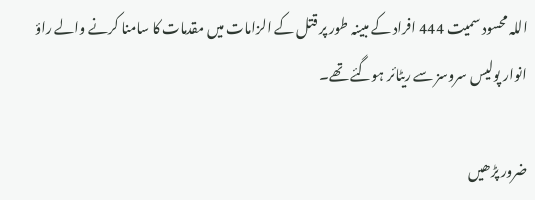اللہ محسود سمیت 444 افراد کے مبینہ طور پر قتل کے الزامات میں مقدمات کا سامنا کرنے والے راؤ انوار پولیس سروسز سے ریٹائر ہوگئے تھے۔

ضرور پڑھیں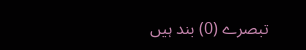تبصرے (0) بند ہیں